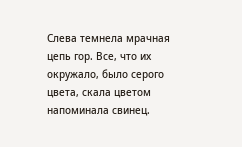Слева темнела мрачная цепь гор. Все, что их окружало, было серого цвета, скала цветом напоминала свинец.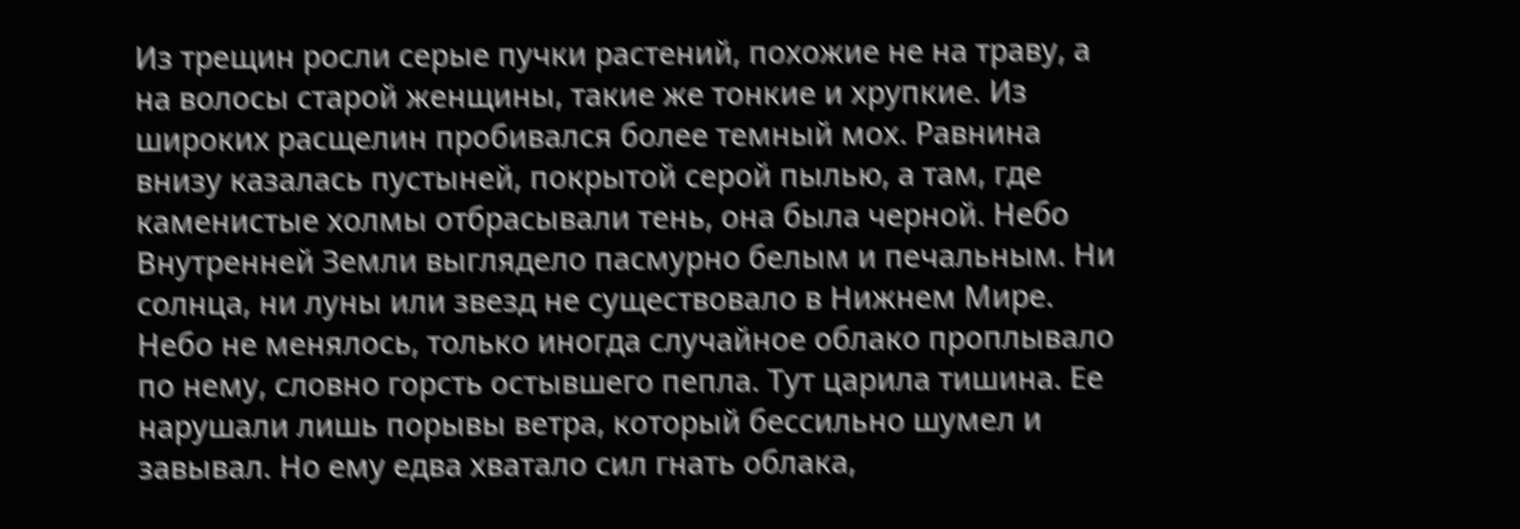Из трещин росли серые пучки растений, похожие не на траву, а на волосы старой женщины, такие же тонкие и хрупкие. Из широких расщелин пробивался более темный мох. Равнина внизу казалась пустыней, покрытой серой пылью, а там, где каменистые холмы отбрасывали тень, она была черной. Небо Внутренней Земли выглядело пасмурно белым и печальным. Ни солнца, ни луны или звезд не существовало в Нижнем Мире. Небо не менялось, только иногда случайное облако проплывало по нему, словно горсть остывшего пепла. Тут царила тишина. Ее нарушали лишь порывы ветра, который бессильно шумел и завывал. Но ему едва хватало сил гнать облака,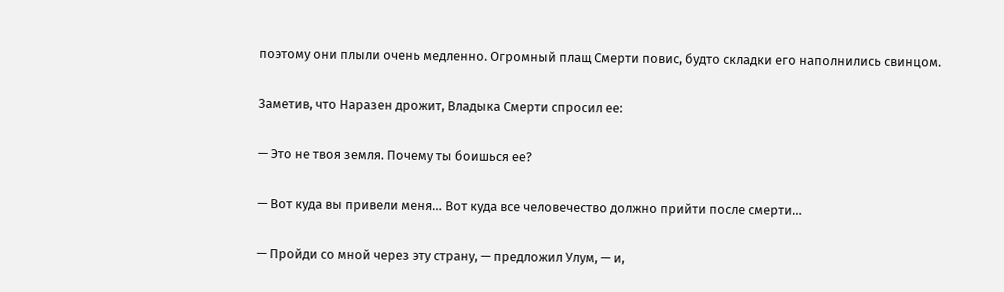поэтому они плыли очень медленно. Огромный плащ Смерти повис, будто складки его наполнились свинцом.

Заметив, что Наразен дрожит, Владыка Смерти спросил ее:

— Это не твоя земля. Почему ты боишься ее?

— Вот куда вы привели меня… Вот куда все человечество должно прийти после смерти…

— Пройди со мной через эту страну, — предложил Улум, — и,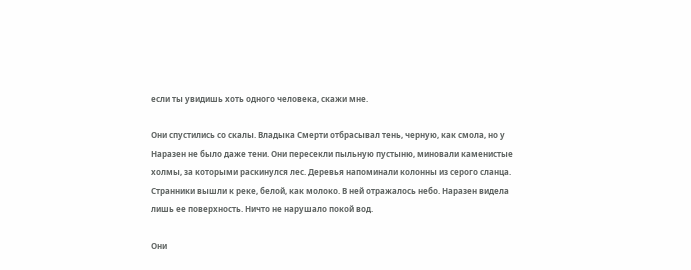если ты увидишь хоть одного человека, скажи мне.

Они спустились со скалы. Владыка Смерти отбрасывал тень, черную, как смола, но у Наразен не было даже тени. Они пересекли пыльную пустыню, миновали каменистые холмы, за которыми раскинулся лес. Деревья напоминали колонны из серого сланца. Странники вышли к реке, белой, как молоко. В ней отражалось небо. Наразен видела лишь ее поверхность. Ничто не нарушало покой вод.

Они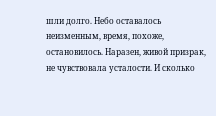шли долго. Небо оставалось неизменным, время, похоже, остановилось. Наразен, живой призрак, не чувствовала усталости. И сколько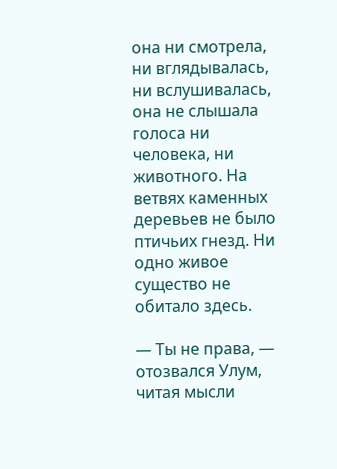она ни смотрела, ни вглядывалась, ни вслушивалась, она не слышала голоса ни человека, ни животного. На ветвях каменных деревьев не было птичьих гнезд. Ни одно живое существо не обитало здесь.

— Ты не права, — отозвался Улум, читая мысли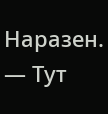Наразен. — Тут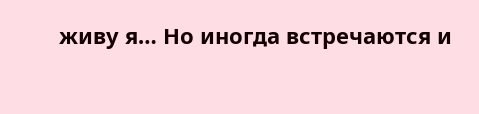живу я… Но иногда встречаются и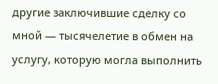другие заключившие сделку со мной — тысячелетие в обмен на услугу, которую могла выполнить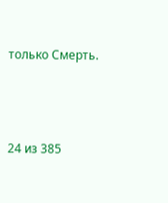только Смерть.



24 из 385